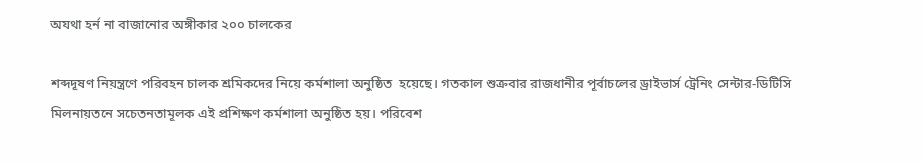অযথা হর্ন না বাজানোর অঙ্গীকার ২০০ চালকের

শব্দদূষণ নিয়ন্ত্রণে পরিবহন চালক শ্রমিকদের নিয়ে কর্মশালা অনুষ্ঠিত  হয়েছে। গতকাল শুক্রবার রাজধানীর পূর্বাচলের ড্রাইভার্স ট্রেনিং সেন্টার-ডিটিসি মিলনায়তনে সচেতনতামূলক এই প্রশিক্ষণ কর্মশালা অনুষ্ঠিত হয়। পরিবেশ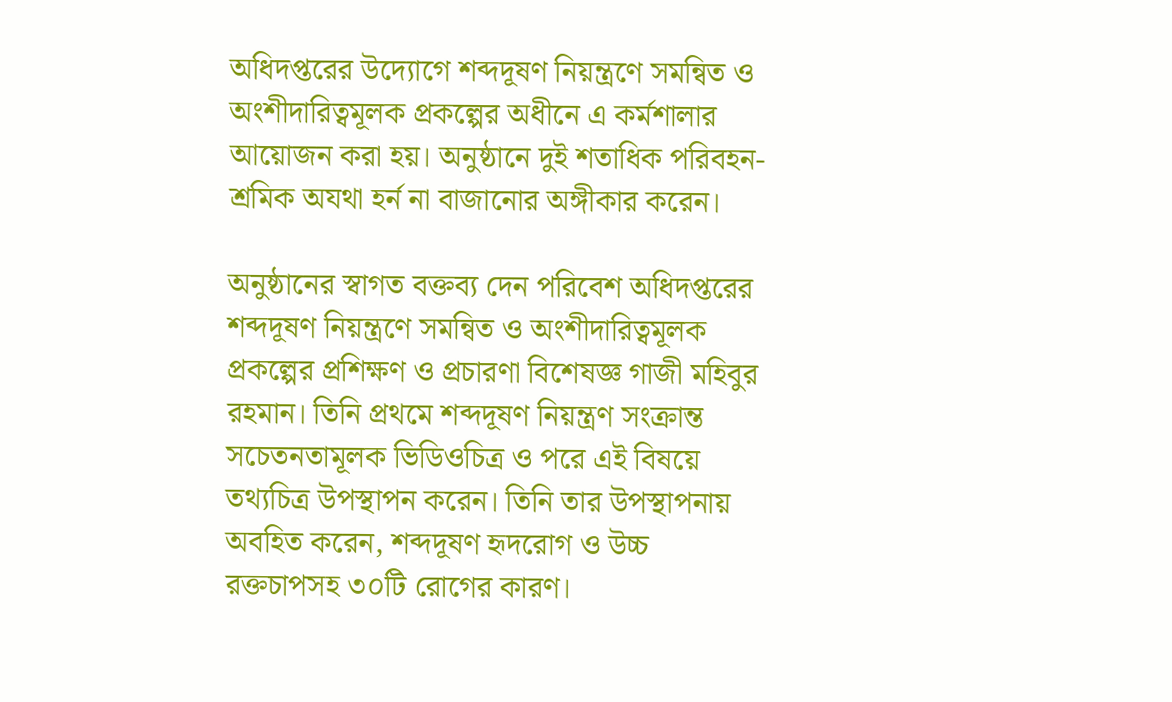অধিদপ্তরের উদ্যোগে শব্দদূষণ নিয়ন্ত্রণে সমন্বিত ও অংশীদারিত্বমূলক প্রকল্পের অধীনে এ কর্মশালার আয়োজন করা হয়। অনুষ্ঠানে দুই শতাধিক পরিবহন-শ্রমিক অযথা হর্ন না বাজানোর অঙ্গীকার করেন।

অনুষ্ঠানের স্বাগত বক্তব্য দেন পরিবেশ অধিদপ্তরের শব্দদূষণ নিয়ন্ত্রণে সমন্বিত ও অংশীদারিত্বমূলক প্রকল্পের প্রশিক্ষণ ও প্রচারণা বিশেষজ্ঞ গাজী মহিবুর রহমান। তিনি প্রথমে শব্দদূষণ নিয়ন্ত্রণ সংক্রান্ত সচেতনতামূলক ভিডিওচিত্র ও পরে এই বিষয়ে তথ্যচিত্র উপস্থাপন করেন। তিনি তার উপস্থাপনায় অবহিত করেন, শব্দদূষণ হৃদরোগ ও উচ্চ রক্তচাপসহ ৩০টি রোগের কারণ।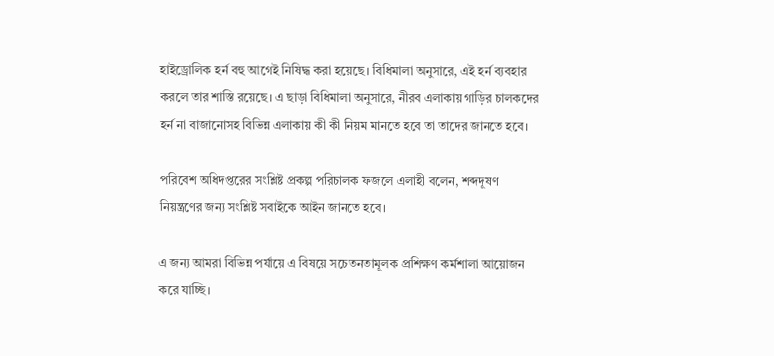হাইড্রোলিক হর্ন বহু আগেই নিষিদ্ধ করা হয়েছে। বিধিমালা অনুসারে, এই হর্ন ব্যবহার করলে তার শাস্তি রয়েছে। এ ছাড়া বিধিমালা অনুসারে, নীরব এলাকায় গাড়ির চালকদের হর্ন না বাজানোসহ বিভিন্ন এলাকায় কী কী নিয়ম মানতে হবে তা তাদের জানতে হবে।

পরিবেশ অধিদপ্তরের সংশ্লিষ্ট প্রকল্প পরিচালক ফজলে এলাহী বলেন, শব্দদূষণ নিয়ন্ত্রণের জন্য সংশ্লিষ্ট সবাইকে আইন জানতে হবে।

এ জন্য আমরা বিভিন্ন পর্যায়ে এ বিষয়ে সচেতনতামূলক প্রশিক্ষণ কর্মশালা আয়োজন করে যাচ্ছি।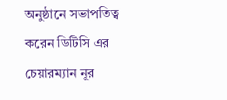অনুষ্ঠানে সভাপতিত্ব করেন ডিটিসি এর চেয়ারম্যান নূর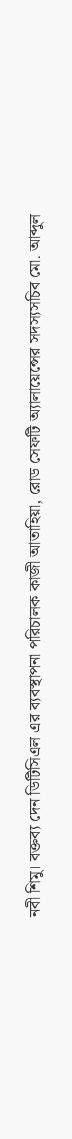নবী শিমু। বক্তব্য দেন ডিটিসিএল এর ব্যবস্থাপনা পরিচালক কাজী আতাহিয়া, রোড সেফটি অ্যালায়েন্সের সদস্যসচিব মো. আব্দুল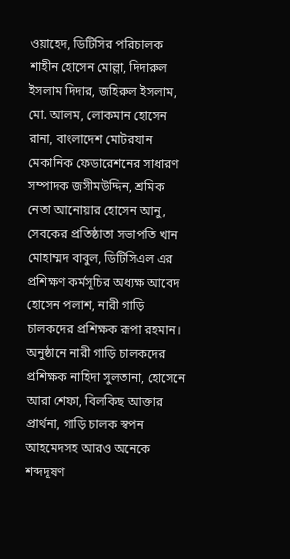ওয়াহেদ, ডিটিসির পরিচালক শাহীন হোসেন মোল্লা, দিদারুল ইসলাম দিদার, জহিরুল ইসলাম, মো. আলম, লোকমান হোসেন রানা, বাংলাদেশ মোটরযান মেকানিক ফেডারেশনের সাধারণ সম্পাদক জসীমউদ্দিন, শ্রমিক নেতা আনোয়ার হোসেন আনু, সেবকের প্রতিষ্ঠাতা সভাপতি খান মোহাম্মদ বাবুল, ডিটিসিএল এর প্রশিক্ষণ কর্মসূচির অধ্যক্ষ আবেদ হোসেন পলাশ, নারী গাড়ি চালকদের প্রশিক্ষক রূপা রহমান। অনুষ্ঠানে নারী গাড়ি চালকদের প্রশিক্ষক নাহিদা সুলতানা, হোসেনে আরা শেফা, বিলকিছ আক্তার প্রার্থনা, গাড়ি চালক স্বপন আহমেদসহ আরও অনেকে শব্দদূষণ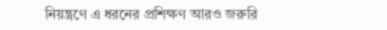নিয়ন্ত্রণে এ ধরনের প্রশিক্ষণ আরও জরুরি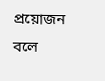প্রয়োজন বলে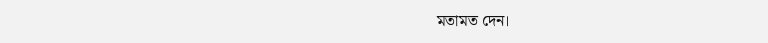মতামত দেন।